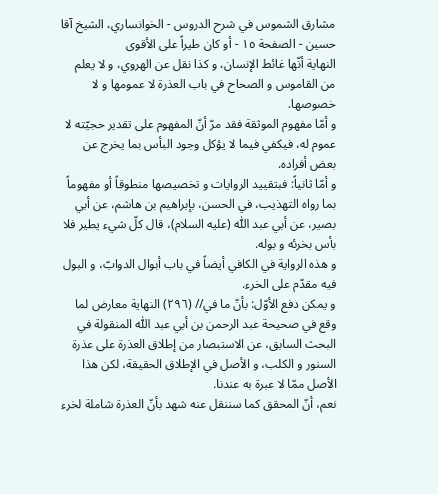مشارق الشموس في شرح الدروس - الخوانساري، الشيخ آقا حسين - الصفحة ١٥ - أو كان طيراً على الأقوى
النهاية أنّها غائط الإنسان، و كذا نقل عن الهروي، و لا يعلم من القاموس و الصحاح في باب العذرة لا عمومها و لا خصوصها.
و أمّا مفهوم الموثقة فقد مرّ أنّ المفهوم على تقدير حجيّته لا عموم له، فيكفي فيما لا يؤكل وجود البأس بما يخرج عن بعض أفراده.
و أمّا ثانياً: فبتقييد الروايات و تخصيصها منطوقاً أو مفهوماً بما رواه التهذيب، في الحسن، بإبراهيم بن هاشم، عن أبي بصير، عن أبي عبد اللّٰه (عليه السلام)، قال كلّ شيء يطير فلا بأس بخرئه و بوله.
و هذه الرواية في الكافي أيضاً في باب أبوال الدوابّ، و البول فيه مقدّم على الخرء.
و يمكن دفع الأوّل: بأنّ ما في// (٢٩٦) النهاية معارض لما وقع في صحيحة عبد الرحمن بن أبي عبد اللّٰه المنقولة في البحث السابق، عن الاستبصار من إطلاق العذرة على عذرة السنور و الكلب، و الأصل في الإطلاق الحقيقة، لكن هذا الأصل ممّا لا عبرة به عندنا.
نعم، أنّ المحقق كما سننقل عنه شهد بأنّ العذرة شاملة لخرء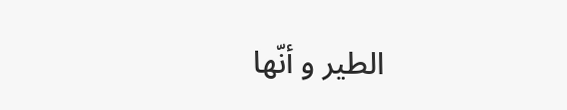الطير و أنّها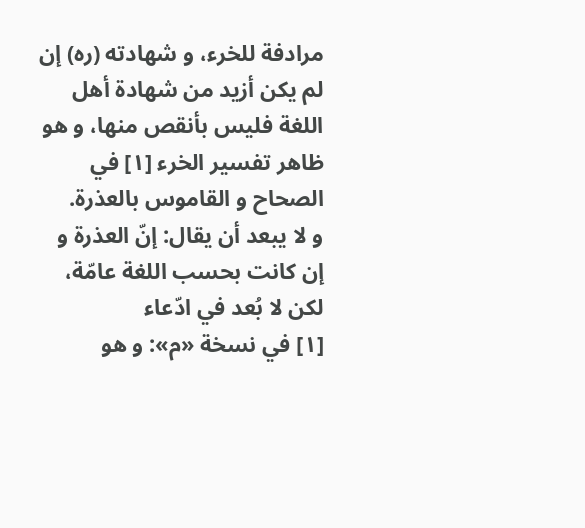مرادفة للخرء، و شهادته (ره) إن لم يكن أزيد من شهادة أهل اللغة فليس بأنقص منها، و هو ظاهر تفسير الخرء [١] في الصحاح و القاموس بالعذرة.
و لا يبعد أن يقال: إنّ العذرة و إن كانت بحسب اللغة عامّة، لكن لا بُعد في ادّعاء
[١] في نسخة «م»: و هو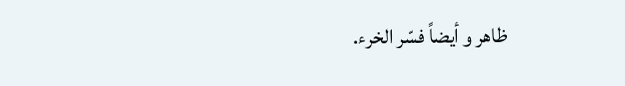ظاهر و أيضاً فسّر الخرء.